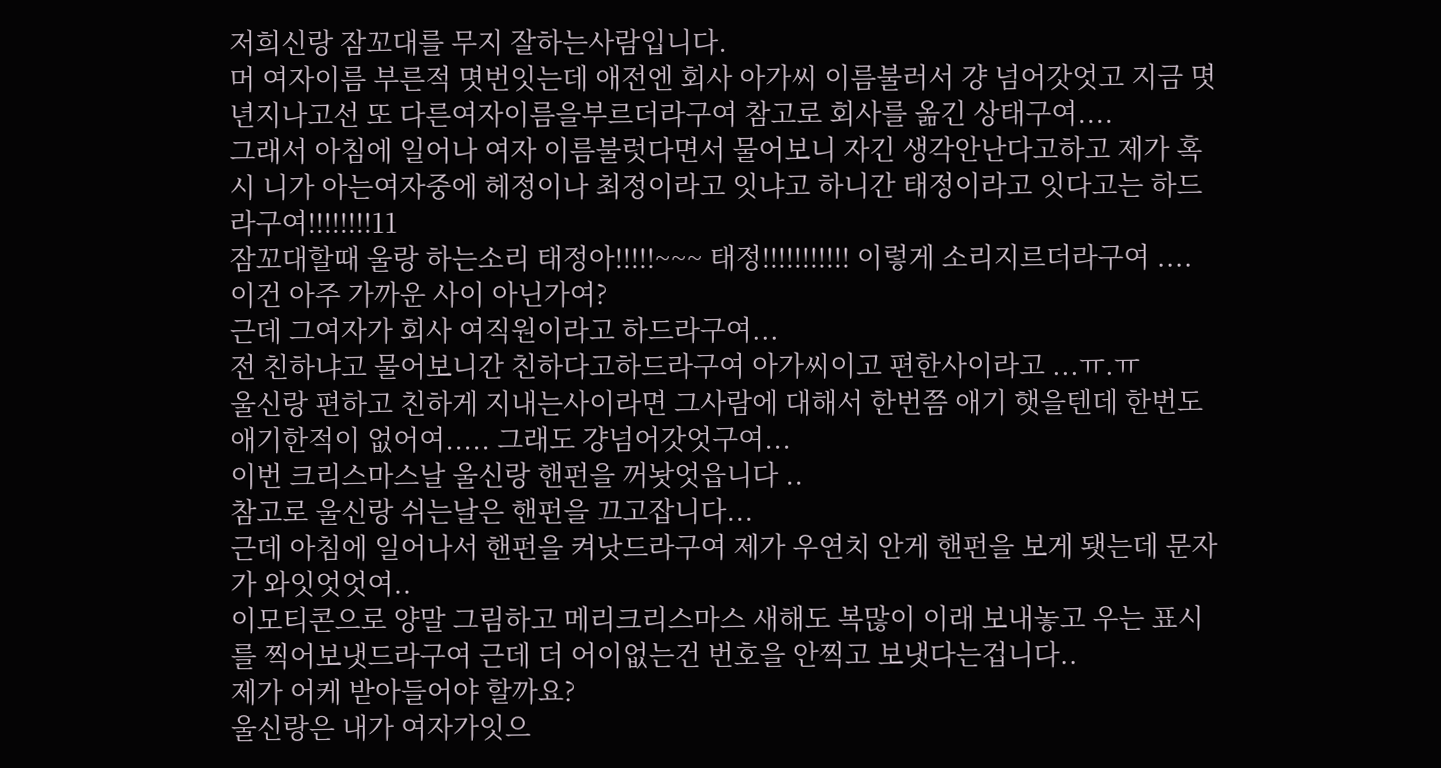저희신랑 잠꼬대를 무지 잘하는사람입니다.
머 여자이름 부른적 몃번잇는데 애전엔 회사 아가씨 이름불러서 걍 넘어갓엇고 지금 몃년지나고선 또 다른여자이름을부르더라구여 참고로 회사를 옮긴 상태구여....
그래서 아침에 일어나 여자 이름불럿다면서 물어보니 자긴 생각안난다고하고 제가 혹시 니가 아는여자중에 헤정이나 최정이라고 잇냐고 하니간 태정이라고 잇다고는 하드라구여!!!!!!!!11
잠꼬대할때 울랑 하는소리 태정아!!!!!~~~ 태정!!!!!!!!!!! 이렇게 소리지르더라구여 ....
이건 아주 가까운 사이 아닌가여?
근데 그여자가 회사 여직원이라고 하드라구여...
전 친하냐고 물어보니간 친하다고하드라구여 아가씨이고 편한사이라고 ...ㅠ.ㅠ
울신랑 편하고 친하게 지내는사이라면 그사람에 대해서 한번쯤 애기 햇을텐데 한번도 애기한적이 없어여..... 그래도 걍넘어갓엇구여...
이번 크리스마스날 울신랑 핸펀을 꺼놧엇읍니다 ..
참고로 울신랑 쉬는날은 핸펀을 끄고잡니다...
근데 아침에 일어나서 핸펀을 켜낫드라구여 제가 우연치 안게 핸펀을 보게 됏는데 문자가 와잇엇엇여..
이모티콘으로 양말 그림하고 메리크리스마스 새해도 복많이 이래 보내놓고 우는 표시를 찍어보냇드라구여 근데 더 어이없는건 번호을 안찍고 보냇다는겁니다..
제가 어케 받아들어야 할까요?
울신랑은 내가 여자가잇으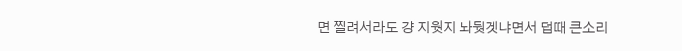면 찔려서라도 걍 지웟지 놔둿겟냐면서 덥때 큰소리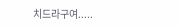치드라구여.....